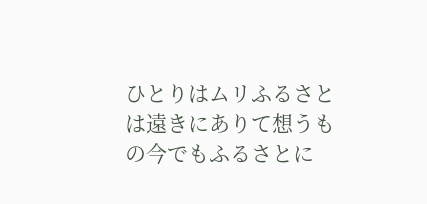ひとりはムリふるさとは遠きにありて想うもの今でもふるさとに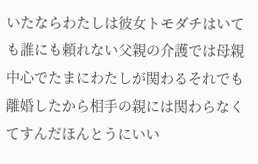いたならわたしは彼女トモダチはいても誰にも頼れない父親の介護では母親中心でたまにわたしが関わるそれでも離婚したから相手の親には関わらなくてすんだほんとうにいい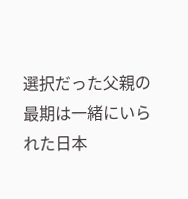選択だった父親の最期は一緒にいられた日本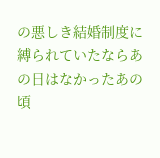の悪しき結婚制度に縛られていたならあの日はなかったあの頃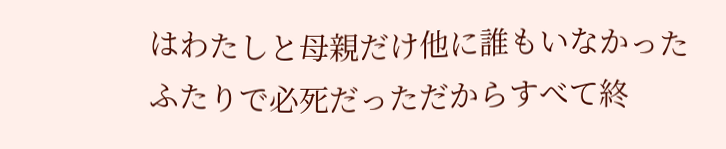はわたしと母親だけ他に誰もいなかったふたりで必死だっただからすべて終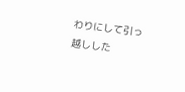わりにして引っ越しした